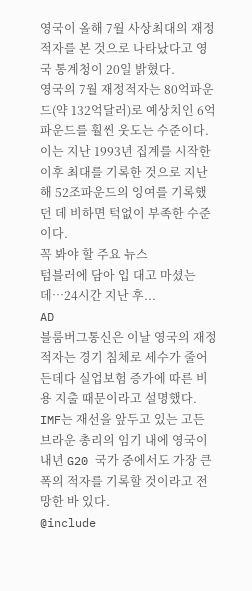영국이 올해 7월 사상최대의 재정적자를 본 것으로 나타났다고 영국 통계청이 20일 밝혔다.
영국의 7월 재정적자는 80억파운드(약 132억달러)로 예상치인 6억파운드를 훨씬 웃도는 수준이다.
이는 지난 1993년 집계를 시작한 이후 최대를 기록한 것으로 지난해 52조파운드의 잉여를 기록했던 데 비하면 턱없이 부족한 수준이다.
꼭 봐야 할 주요 뉴스
텀블러에 담아 입 대고 마셨는데…24시간 지난 후...
AD
블룸버그통신은 이날 영국의 재정적자는 경기 침체로 세수가 줄어든데다 실업보험 증가에 따른 비용 지출 때문이라고 설명했다.
IMF는 재선을 앞두고 있는 고든 브라운 총리의 임기 내에 영국이 내년 G20 국가 중에서도 가장 큰 폭의 적자를 기록할 것이라고 전망한 바 있다.
@include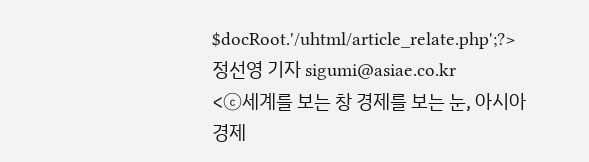$docRoot.'/uhtml/article_relate.php';?>
정선영 기자 sigumi@asiae.co.kr
<ⓒ세계를 보는 창 경제를 보는 눈, 아시아경제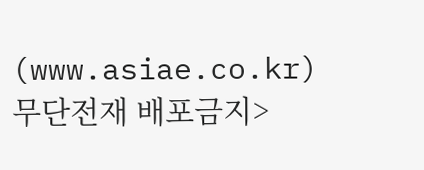(www.asiae.co.kr) 무단전재 배포금지>